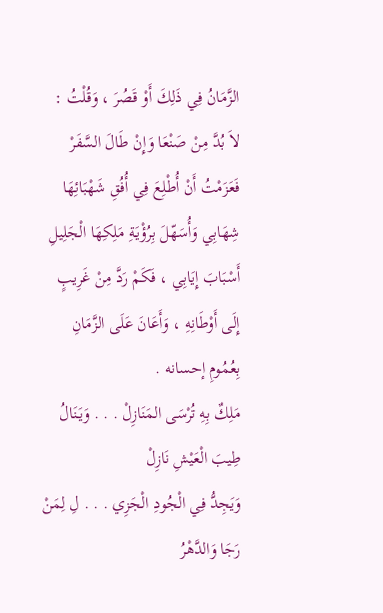الزَّمَانُ فِي ذَلِكَ أَوْ قَصُرَ ، وَقُلْتُ :
لاَ بُدَّ مِنْ صَنْعَا وَإِنْ طَالَ السَّفَرْ
فَعَزَمْتُ أَنْ أُطْلِعَ فِي أُفُقِ شَهْبَائِهَا شِهَابِي وَأُسَهّلَ بِرُؤْيَةِ مَلِكِهَا الْجَلِيلِ أَسْبَابَ إِيَابِي ، فَكَمْ رَدَّ مِنْ غَرِيبٍ إِلَى أَوْطَانِهِ ، وَأَعَانَ عَلَى الزَّمَانِ بِعُمُومِ إحسانه .
مَلِكٌ بِهِ تُرْسَى المَنَازِلْ . . . وَيَنَالُ طِيبَ الْعَيْشِ نَازِلْ
وَيَجِدُّ فِي الْجُودِ الْجَزِي . . . لِ لِمَنْ رَجَا وَالدَّهْرُ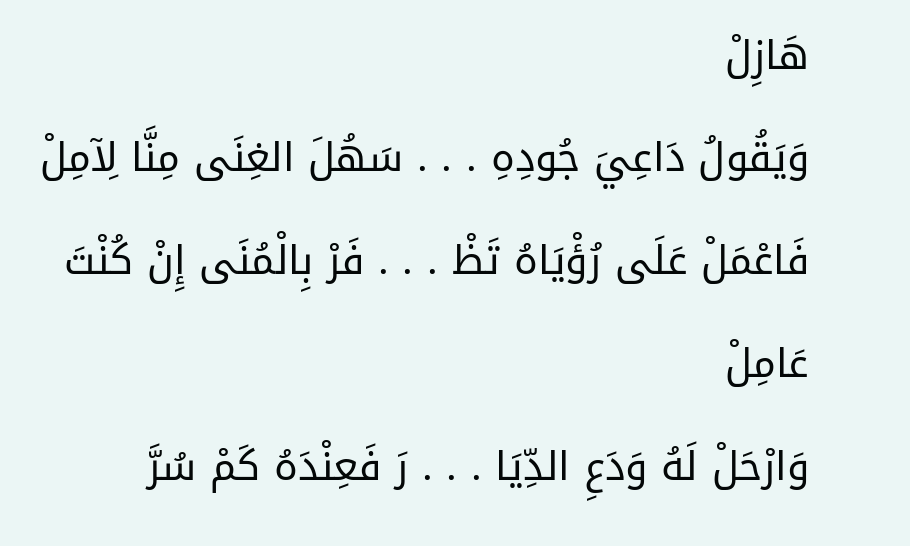هَازِلْ
وَيَقُولُ دَاعِيَ جُودِهِ . . . سَهُلَ الغِنَى مِنَّا لِآمِلْ
فَاعْمَلْ عَلَى رُؤْيَاهُ تَظْ . . . فَرْ بِالْمُنَى إِنْ كُنْتَ عَامِلْ
وَارْحَلْ لَهُ وَدَعِ الدِّيَا . . . رَ فَعِنْدَهُ كَمْ سُرَّ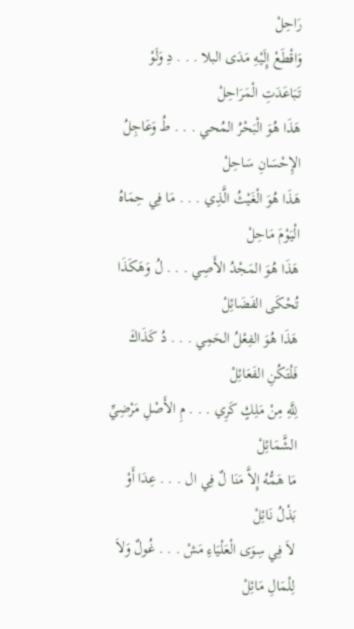رَاحِلْ
وَاقْطَعْ إِلَيْهِ مَدَى البلا . . . دِ وَلَوْ تَبَاعَدَتِ الْمَرَاحِلْ
هَذَا هُوَ الْبَحْرُ المُحي . . . طُ وَعَاجِلُ الإِحْسَانِ سَاحِلْ
هَذَا هُوَ الْغَيْثُ الَّذِي . . . مَا فِي حِمَاهُ الْيَوْمَ مَاحِلْ
هَذَا هُوَ المَجْدُ الأَصِي . . . لُ وَهَكَذَا تُحْكَى الفَضَائِلْ
هَذَا هُوَ الفِعْلُ الحَمِي . . . دُ كَذَاكَ فَلْتَكُنِ الفَعَائِلْ
لِلَّهِ مِنْ مَلِكٍ كَرِي . . . مِ الأَصْلِ مَرْضِيِّ الشَّمَائِلْ
مَا هَمُّهُ إِلاَّ مَنَا لٌ فِي ال . . . عِدَا أَوْ بَذْلُ نَائِلْ
لاَ فِي سِوَى الْعَلْيَاءِ مَشْ . . . غُولٌ وَلاَ لِلْمَالِ مَائِلْ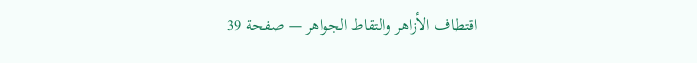اقتطاف الأزاهر والتقاط الجواهر — صفحة 39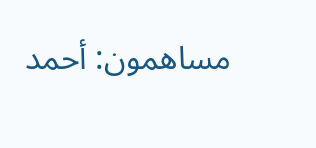مساهمون: أحمد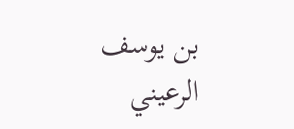بن يوسف الرعيني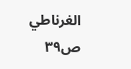الغرناطي
ص٣٩